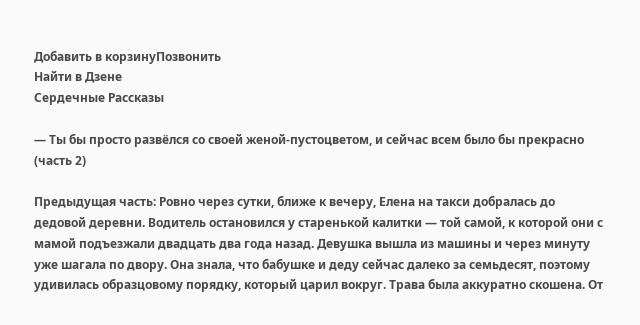Добавить в корзинуПозвонить
Найти в Дзене
Сердечные Рассказы

— Ты бы просто развёлся со своей женой-пустоцветом, и сейчас всем было бы прекрасно (часть 2)

Предыдущая часть: Ровно через сутки, ближе к вечеру, Елена на такси добралась до дедовой деревни. Водитель остановился у старенькой калитки — той самой, к которой они с мамой подъезжали двадцать два года назад. Девушка вышла из машины и через минуту уже шагала по двору. Она знала, что бабушке и деду сейчас далеко за семьдесят, поэтому удивилась образцовому порядку, который царил вокруг. Трава была аккуратно скошена. От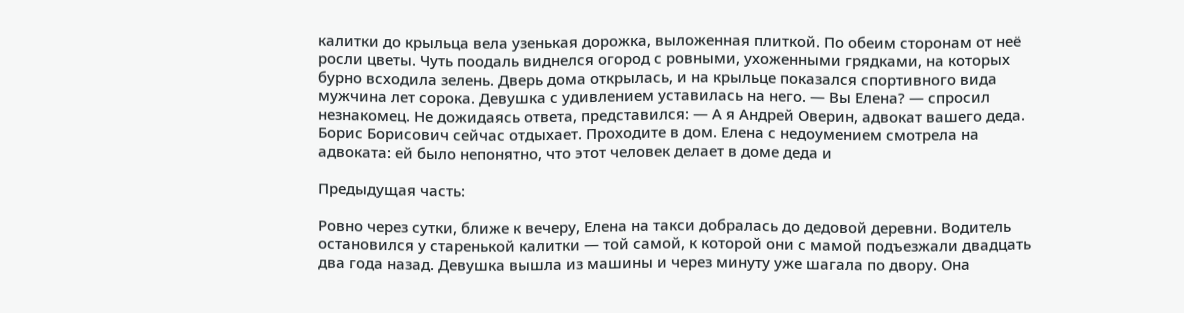калитки до крыльца вела узенькая дорожка, выложенная плиткой. По обеим сторонам от неё росли цветы. Чуть поодаль виднелся огород с ровными, ухоженными грядками, на которых бурно всходила зелень. Дверь дома открылась, и на крыльце показался спортивного вида мужчина лет сорока. Девушка с удивлением уставилась на него. — Вы Елена? — спросил незнакомец. Не дожидаясь ответа, представился: — А я Андрей Оверин, адвокат вашего деда. Борис Борисович сейчас отдыхает. Проходите в дом. Елена с недоумением смотрела на адвоката: ей было непонятно, что этот человек делает в доме деда и

Предыдущая часть:

Ровно через сутки, ближе к вечеру, Елена на такси добралась до дедовой деревни. Водитель остановился у старенькой калитки — той самой, к которой они с мамой подъезжали двадцать два года назад. Девушка вышла из машины и через минуту уже шагала по двору. Она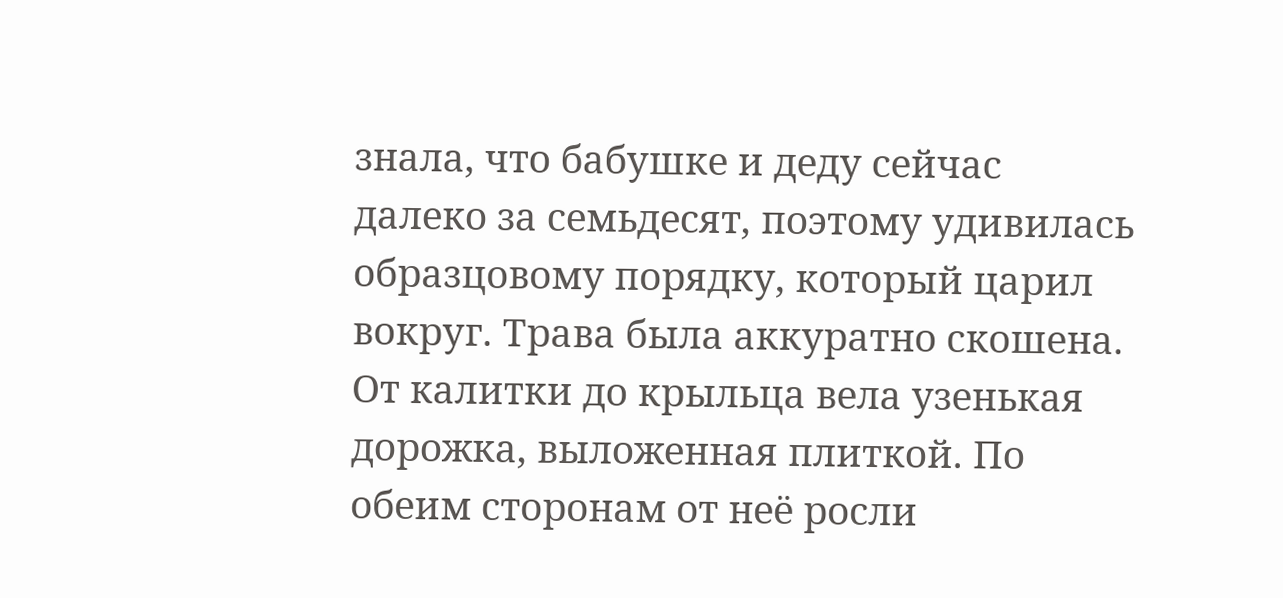знала, что бабушке и деду сейчас далеко за семьдесят, поэтому удивилась образцовому порядку, который царил вокруг. Трава была аккуратно скошена. От калитки до крыльца вела узенькая дорожка, выложенная плиткой. По обеим сторонам от неё росли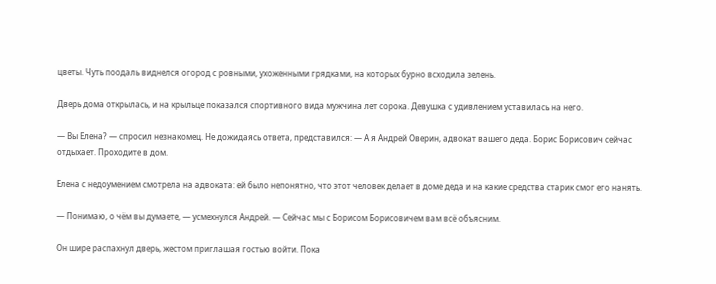цветы. Чуть поодаль виднелся огород с ровными, ухоженными грядками, на которых бурно всходила зелень.

Дверь дома открылась, и на крыльце показался спортивного вида мужчина лет сорока. Девушка с удивлением уставилась на него.

— Вы Елена? — спросил незнакомец. Не дожидаясь ответа, представился: — А я Андрей Оверин, адвокат вашего деда. Борис Борисович сейчас отдыхает. Проходите в дом.

Елена с недоумением смотрела на адвоката: ей было непонятно, что этот человек делает в доме деда и на какие средства старик смог его нанять.

— Понимаю, о чём вы думаете, — усмехнулся Андрей. — Сейчас мы с Борисом Борисовичем вам всё объясним.

Он шире распахнул дверь, жестом приглашая гостью войти. Пока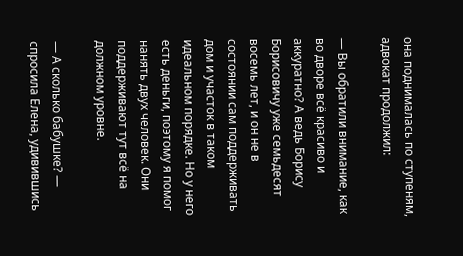она поднималась по ступеням, адвокат продолжил:

— Вы обратили внимание, как во дворе всё красиво и аккуратно? А ведь Борису Борисовичу уже семьдесят восемь лет, и он не в состоянии сам поддерживать дом и участок в таком идеальном порядке. Но у него есть деньги, поэтому я помог нанять двух человек. Они поддерживают тут всё на должном уровне.

— А сколько бабушке? — спросила Елена, удивившись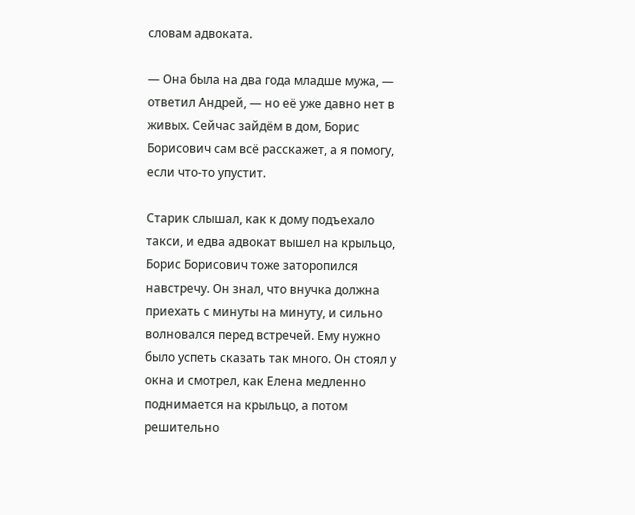словам адвоката.

— Она была на два года младше мужа, — ответил Андрей, — но её уже давно нет в живых. Сейчас зайдём в дом, Борис Борисович сам всё расскажет, а я помогу, если что-то упустит.

Старик слышал, как к дому подъехало такси, и едва адвокат вышел на крыльцо, Борис Борисович тоже заторопился навстречу. Он знал, что внучка должна приехать с минуты на минуту, и сильно волновался перед встречей. Ему нужно было успеть сказать так много. Он стоял у окна и смотрел, как Елена медленно поднимается на крыльцо, а потом решительно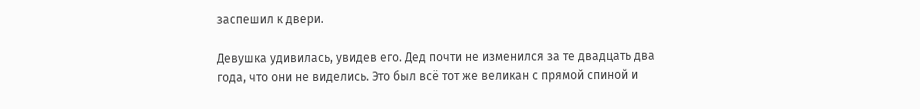заспешил к двери.

Девушка удивилась, увидев его. Дед почти не изменился за те двадцать два года, что они не виделись. Это был всё тот же великан с прямой спиной и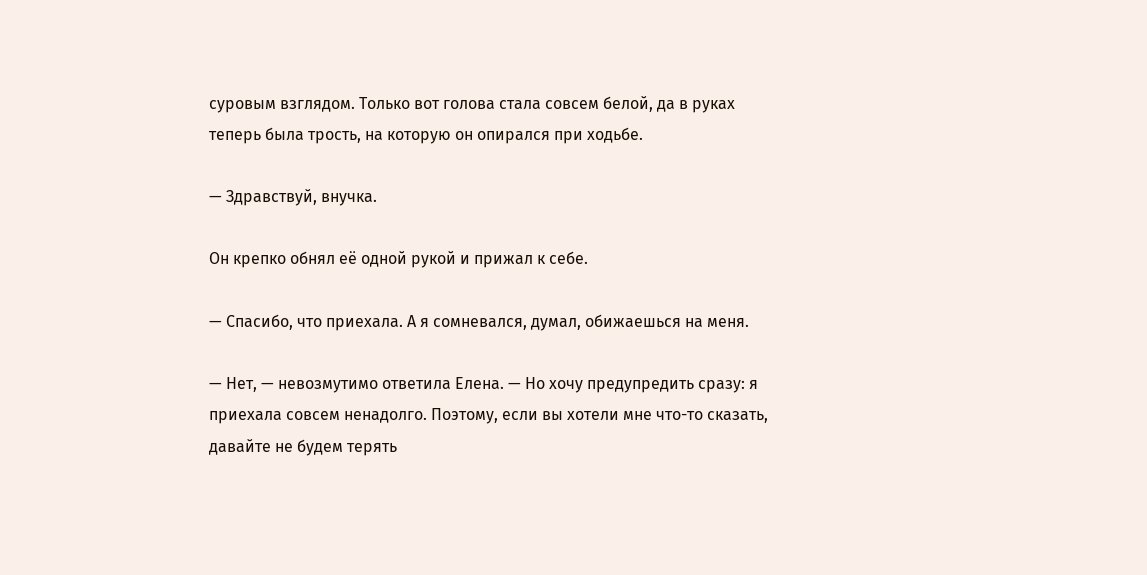суровым взглядом. Только вот голова стала совсем белой, да в руках теперь была трость, на которую он опирался при ходьбе.

— Здравствуй, внучка.

Он крепко обнял её одной рукой и прижал к себе.

— Спасибо, что приехала. А я сомневался, думал, обижаешься на меня.

— Нет, — невозмутимо ответила Елена. — Но хочу предупредить сразу: я приехала совсем ненадолго. Поэтому, если вы хотели мне что-то сказать, давайте не будем терять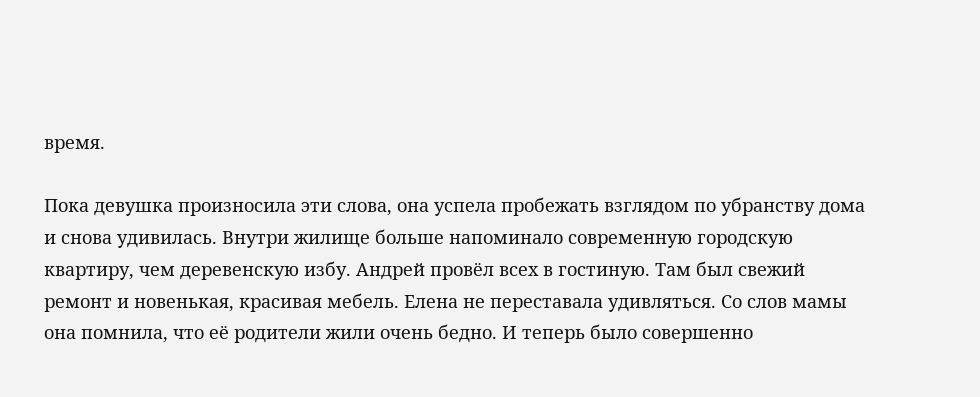время.

Пока девушка произносила эти слова, она успела пробежать взглядом по убранству дома и снова удивилась. Внутри жилище больше напоминало современную городскую квартиру, чем деревенскую избу. Андрей провёл всех в гостиную. Там был свежий ремонт и новенькая, красивая мебель. Елена не переставала удивляться. Со слов мамы она помнила, что её родители жили очень бедно. И теперь было совершенно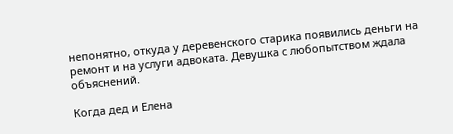непонятно, откуда у деревенского старика появились деньги на ремонт и на услуги адвоката. Девушка с любопытством ждала объяснений.

Когда дед и Елена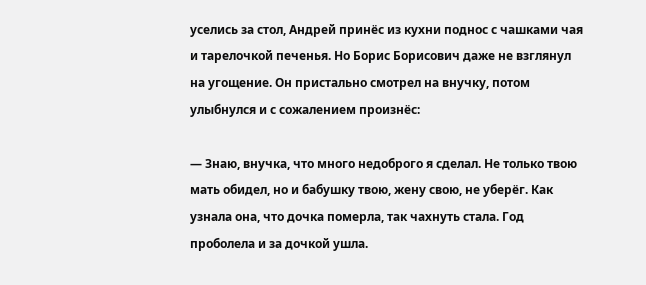уселись за стол, Андрей принёс из кухни поднос с чашками чая и тарелочкой печенья. Но Борис Борисович даже не взглянул на угощение. Он пристально смотрел на внучку, потом улыбнулся и с сожалением произнёс:

— Знаю, внучка, что много недоброго я сделал. Не только твою мать обидел, но и бабушку твою, жену свою, не уберёг. Как узнала она, что дочка померла, так чахнуть стала. Год проболела и за дочкой ушла.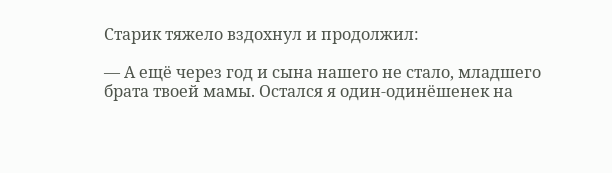Старик тяжело вздохнул и продолжил:

— А ещё через год и сына нашего не стало, младшего брата твоей мамы. Остался я один-одинёшенек на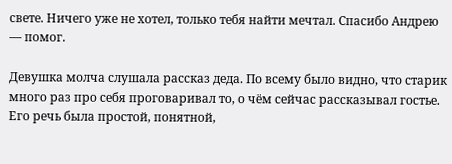свете. Ничего уже не хотел, только тебя найти мечтал. Спасибо Андрею — помог.

Девушка молча слушала рассказ деда. По всему было видно, что старик много раз про себя проговаривал то, о чём сейчас рассказывал гостье. Его речь была простой, понятной,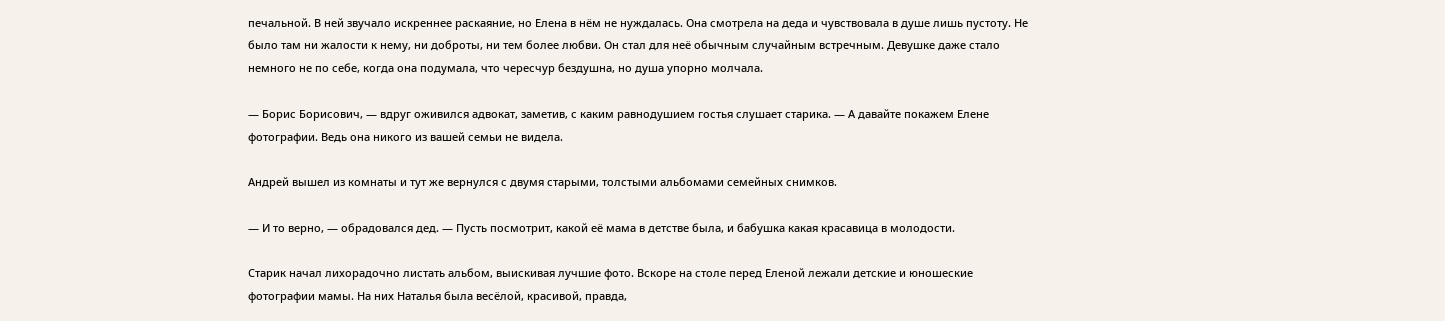печальной. В ней звучало искреннее раскаяние, но Елена в нём не нуждалась. Она смотрела на деда и чувствовала в душе лишь пустоту. Не было там ни жалости к нему, ни доброты, ни тем более любви. Он стал для неё обычным случайным встречным. Девушке даже стало немного не по себе, когда она подумала, что чересчур бездушна, но душа упорно молчала.

— Борис Борисович, — вдруг оживился адвокат, заметив, с каким равнодушием гостья слушает старика. — А давайте покажем Елене фотографии. Ведь она никого из вашей семьи не видела.

Андрей вышел из комнаты и тут же вернулся с двумя старыми, толстыми альбомами семейных снимков.

— И то верно, — обрадовался дед. — Пусть посмотрит, какой её мама в детстве была, и бабушка какая красавица в молодости.

Старик начал лихорадочно листать альбом, выискивая лучшие фото. Вскоре на столе перед Еленой лежали детские и юношеские фотографии мамы. На них Наталья была весёлой, красивой, правда,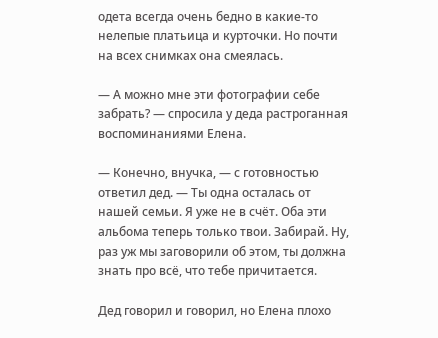одета всегда очень бедно в какие-то нелепые платьица и курточки. Но почти на всех снимках она смеялась.

— А можно мне эти фотографии себе забрать? — спросила у деда растроганная воспоминаниями Елена.

— Конечно, внучка, — с готовностью ответил дед. — Ты одна осталась от нашей семьи. Я уже не в счёт. Оба эти альбома теперь только твои. Забирай. Ну, раз уж мы заговорили об этом, ты должна знать про всё, что тебе причитается.

Дед говорил и говорил, но Елена плохо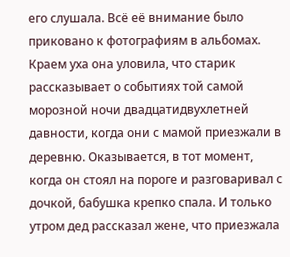его слушала. Всё её внимание было приковано к фотографиям в альбомах. Краем уха она уловила, что старик рассказывает о событиях той самой морозной ночи двадцатидвухлетней давности, когда они с мамой приезжали в деревню. Оказывается, в тот момент, когда он стоял на пороге и разговаривал с дочкой, бабушка крепко спала. И только утром дед рассказал жене, что приезжала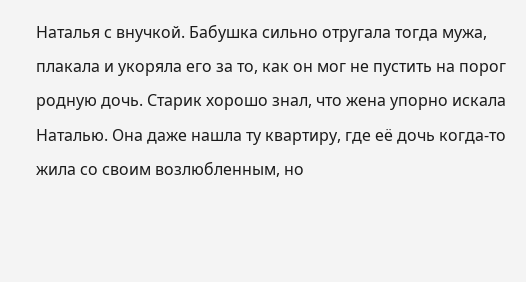Наталья с внучкой. Бабушка сильно отругала тогда мужа, плакала и укоряла его за то, как он мог не пустить на порог родную дочь. Старик хорошо знал, что жена упорно искала Наталью. Она даже нашла ту квартиру, где её дочь когда-то жила со своим возлюбленным, но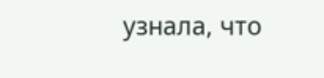узнала, что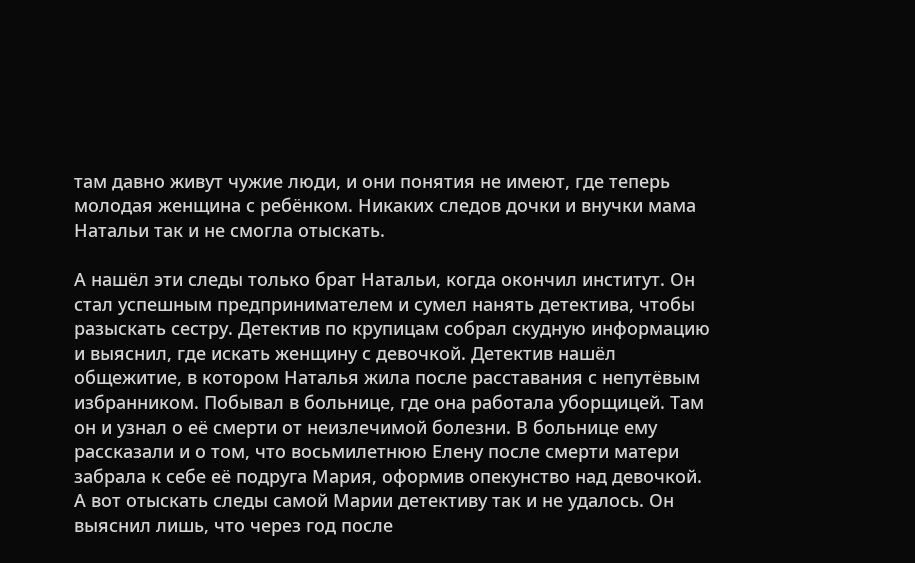там давно живут чужие люди, и они понятия не имеют, где теперь молодая женщина с ребёнком. Никаких следов дочки и внучки мама Натальи так и не смогла отыскать.

А нашёл эти следы только брат Натальи, когда окончил институт. Он стал успешным предпринимателем и сумел нанять детектива, чтобы разыскать сестру. Детектив по крупицам собрал скудную информацию и выяснил, где искать женщину с девочкой. Детектив нашёл общежитие, в котором Наталья жила после расставания с непутёвым избранником. Побывал в больнице, где она работала уборщицей. Там он и узнал о её смерти от неизлечимой болезни. В больнице ему рассказали и о том, что восьмилетнюю Елену после смерти матери забрала к себе её подруга Мария, оформив опекунство над девочкой. А вот отыскать следы самой Марии детективу так и не удалось. Он выяснил лишь, что через год после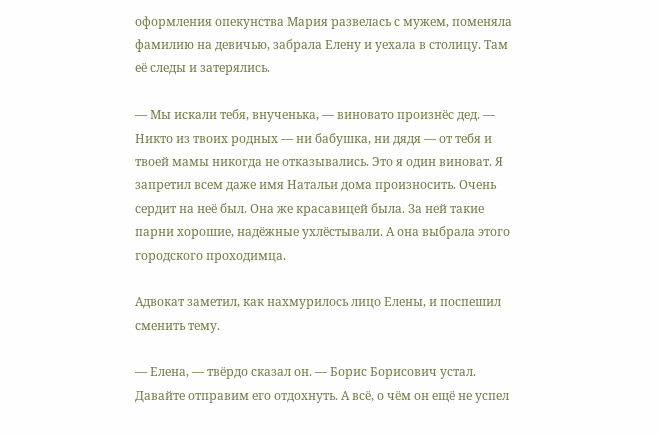оформления опекунства Мария развелась с мужем, поменяла фамилию на девичью, забрала Елену и уехала в столицу. Там её следы и затерялись.

— Мы искали тебя, внученька, — виновато произнёс дед. — Никто из твоих родных — ни бабушка, ни дядя — от тебя и твоей мамы никогда не отказывались. Это я один виноват. Я запретил всем даже имя Натальи дома произносить. Очень сердит на неё был. Она же красавицей была. За ней такие парни хорошие, надёжные ухлёстывали. А она выбрала этого городского проходимца.

Адвокат заметил, как нахмурилось лицо Елены, и поспешил сменить тему.

— Елена, — твёрдо сказал он. — Борис Борисович устал. Давайте отправим его отдохнуть. А всё, о чём он ещё не успел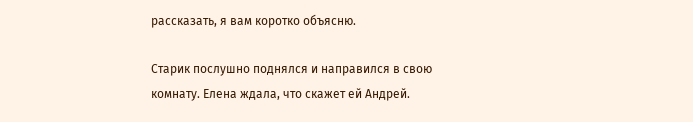рассказать, я вам коротко объясню.

Старик послушно поднялся и направился в свою комнату. Елена ждала, что скажет ей Андрей.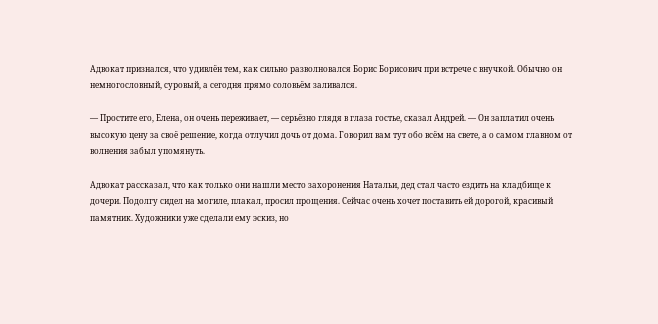Адвокат признался, что удивлён тем, как сильно разволновался Борис Борисович при встрече с внучкой. Обычно он немногословный, суровый, а сегодня прямо соловьём заливался.

— Простите его, Елена, он очень переживает, — серьёзно глядя в глаза гостье, сказал Андрей. — Он заплатил очень высокую цену за своё решение, когда отлучил дочь от дома. Говорил вам тут обо всём на свете, а о самом главном от волнения забыл упомянуть.

Адвокат рассказал, что как только они нашли место захоронения Натальи, дед стал часто ездить на кладбище к дочери. Подолгу сидел на могиле, плакал, просил прощения. Сейчас очень хочет поставить ей дорогой, красивый памятник. Художники уже сделали ему эскиз, но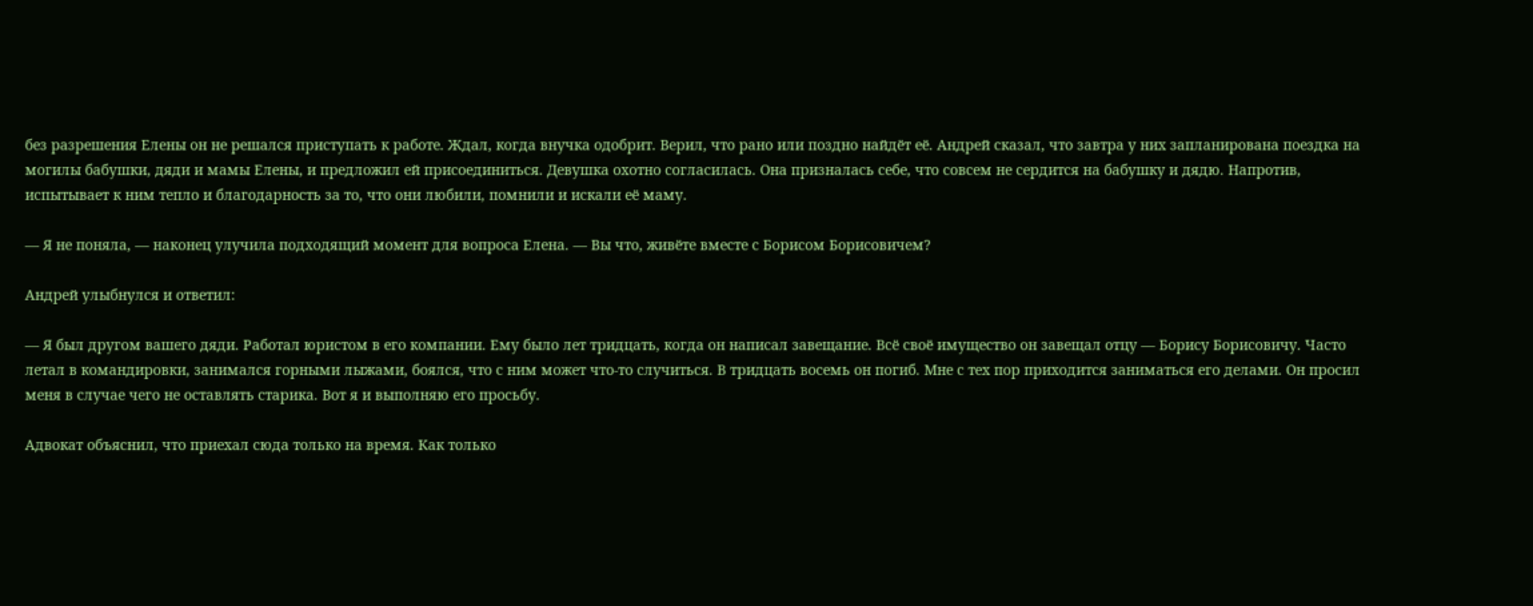без разрешения Елены он не решался приступать к работе. Ждал, когда внучка одобрит. Верил, что рано или поздно найдёт её. Андрей сказал, что завтра у них запланирована поездка на могилы бабушки, дяди и мамы Елены, и предложил ей присоединиться. Девушка охотно согласилась. Она призналась себе, что совсем не сердится на бабушку и дядю. Напротив, испытывает к ним тепло и благодарность за то, что они любили, помнили и искали её маму.

— Я не поняла, — наконец улучила подходящий момент для вопроса Елена. — Вы что, живёте вместе с Борисом Борисовичем?

Андрей улыбнулся и ответил:

— Я был другом вашего дяди. Работал юристом в его компании. Ему было лет тридцать, когда он написал завещание. Всё своё имущество он завещал отцу — Борису Борисовичу. Часто летал в командировки, занимался горными лыжами, боялся, что с ним может что-то случиться. В тридцать восемь он погиб. Мне с тех пор приходится заниматься его делами. Он просил меня в случае чего не оставлять старика. Вот я и выполняю его просьбу.

Адвокат объяснил, что приехал сюда только на время. Как только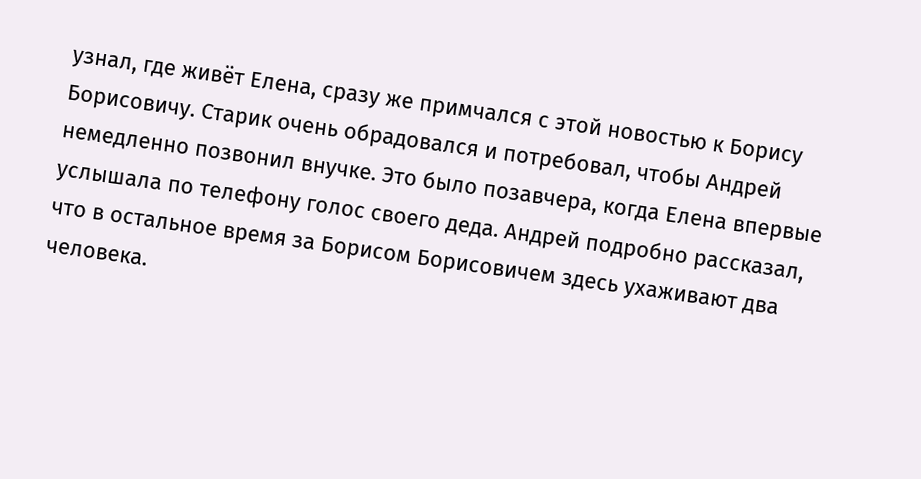узнал, где живёт Елена, сразу же примчался с этой новостью к Борису Борисовичу. Старик очень обрадовался и потребовал, чтобы Андрей немедленно позвонил внучке. Это было позавчера, когда Елена впервые услышала по телефону голос своего деда. Андрей подробно рассказал, что в остальное время за Борисом Борисовичем здесь ухаживают два человека.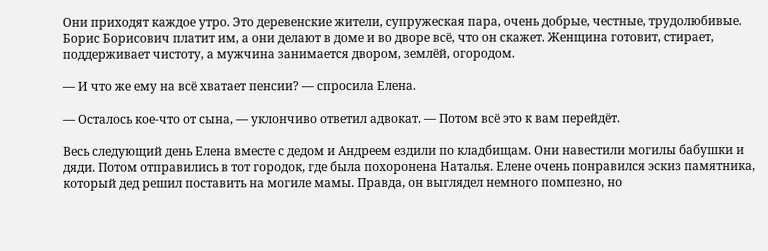Они приходят каждое утро. Это деревенские жители, супружеская пара, очень добрые, честные, трудолюбивые. Борис Борисович платит им, а они делают в доме и во дворе всё, что он скажет. Женщина готовит, стирает, поддерживает чистоту, а мужчина занимается двором, землёй, огородом.

— И что же ему на всё хватает пенсии? — спросила Елена.

— Осталось кое-что от сына, — уклончиво ответил адвокат. — Потом всё это к вам перейдёт.

Весь следующий день Елена вместе с дедом и Андреем ездили по кладбищам. Они навестили могилы бабушки и дяди. Потом отправились в тот городок, где была похоронена Наталья. Елене очень понравился эскиз памятника, который дед решил поставить на могиле мамы. Правда, он выглядел немного помпезно, но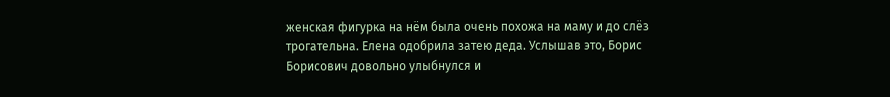женская фигурка на нём была очень похожа на маму и до слёз трогательна. Елена одобрила затею деда. Услышав это, Борис Борисович довольно улыбнулся и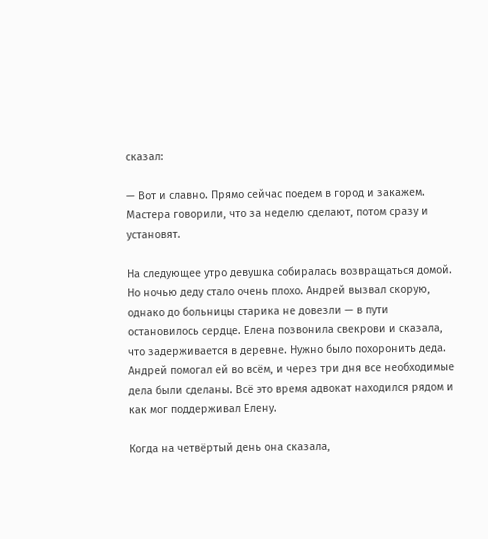сказал:

— Вот и славно. Прямо сейчас поедем в город и закажем. Мастера говорили, что за неделю сделают, потом сразу и установят.

На следующее утро девушка собиралась возвращаться домой. Но ночью деду стало очень плохо. Андрей вызвал скорую, однако до больницы старика не довезли — в пути остановилось сердце. Елена позвонила свекрови и сказала, что задерживается в деревне. Нужно было похоронить деда. Андрей помогал ей во всём, и через три дня все необходимые дела были сделаны. Всё это время адвокат находился рядом и как мог поддерживал Елену.

Когда на четвёртый день она сказала,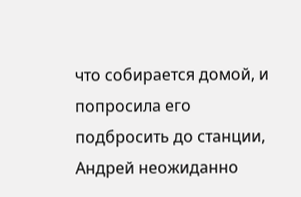что собирается домой, и попросила его подбросить до станции, Андрей неожиданно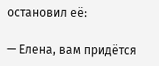остановил её:

— Елена, вам придётся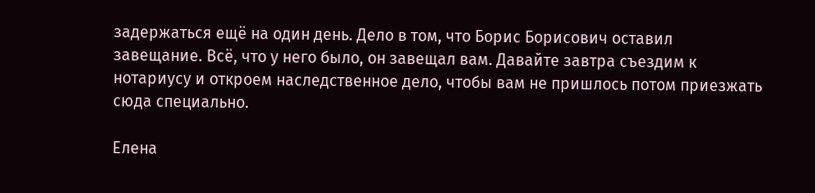задержаться ещё на один день. Дело в том, что Борис Борисович оставил завещание. Всё, что у него было, он завещал вам. Давайте завтра съездим к нотариусу и откроем наследственное дело, чтобы вам не пришлось потом приезжать сюда специально.

Елена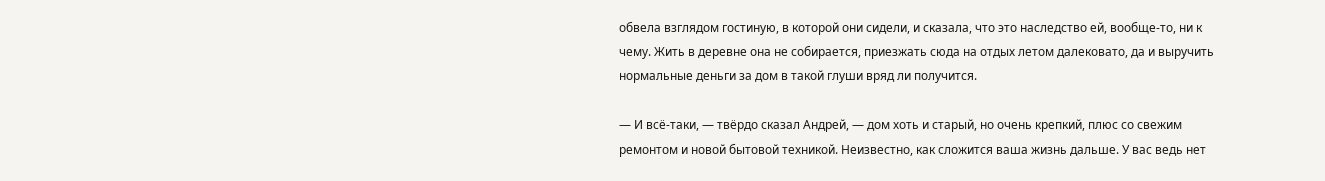обвела взглядом гостиную, в которой они сидели, и сказала, что это наследство ей, вообще-то, ни к чему. Жить в деревне она не собирается, приезжать сюда на отдых летом далековато, да и выручить нормальные деньги за дом в такой глуши вряд ли получится.

— И всё-таки, — твёрдо сказал Андрей, — дом хоть и старый, но очень крепкий, плюс со свежим ремонтом и новой бытовой техникой. Неизвестно, как сложится ваша жизнь дальше. У вас ведь нет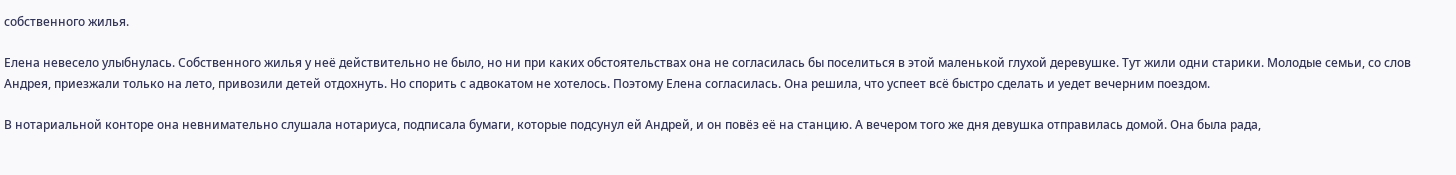собственного жилья.

Елена невесело улыбнулась. Собственного жилья у неё действительно не было, но ни при каких обстоятельствах она не согласилась бы поселиться в этой маленькой глухой деревушке. Тут жили одни старики. Молодые семьи, со слов Андрея, приезжали только на лето, привозили детей отдохнуть. Но спорить с адвокатом не хотелось. Поэтому Елена согласилась. Она решила, что успеет всё быстро сделать и уедет вечерним поездом.

В нотариальной конторе она невнимательно слушала нотариуса, подписала бумаги, которые подсунул ей Андрей, и он повёз её на станцию. А вечером того же дня девушка отправилась домой. Она была рада,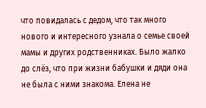что повидалась с дедом, что так много нового и интересного узнала о семье своей мамы и других родственниках. Было жалко до слёз, что при жизни бабушки и дяди она не была с ними знакома. Елена не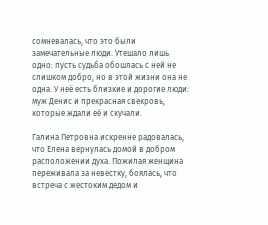сомневалась, что это были замечательные люди. Утешало лишь одно: пусть судьба обошлась с ней не слишком добро, но в этой жизни она не одна. У неё есть близкие и дорогие люди: муж Денис и прекрасная свекровь, которые ждали её и скучали.

Галина Петровна искренне радовалась, что Елена вернулась домой в добром расположении духа. Пожилая женщина переживала за невестку, боялась, что встреча с жестоким дедом и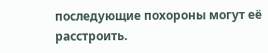последующие похороны могут её расстроить.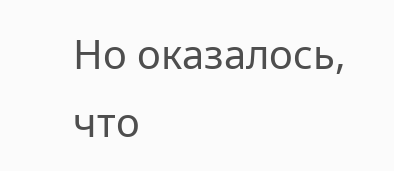Но оказалось, что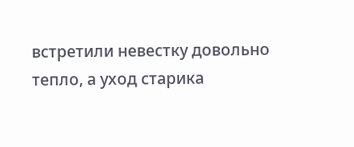встретили невестку довольно тепло, а уход старика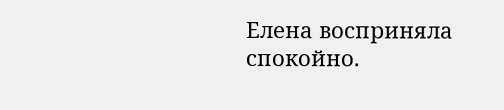Елена восприняла спокойно.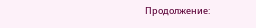Продолжение: